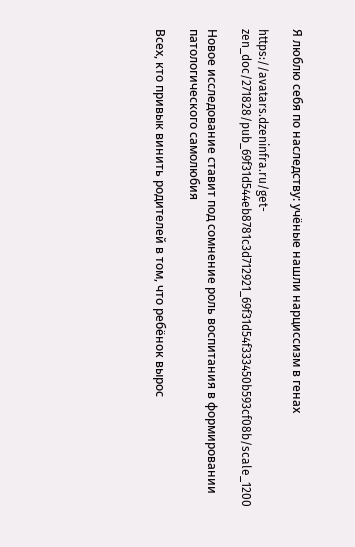Я люблю себя по наследству: учёные нашли нарциссизм в генах

https://avatars.dzeninfra.ru/get-zen_doc/271828/pub_69f31d544eb8781c3d712921_69f31d54f333450b593cf08b/scale_1200

Новое исследование ставит под сомнение роль воспитания в формировании патологического самолюбия

Всех, кто привык винить родителей в том, что ребёнок вырос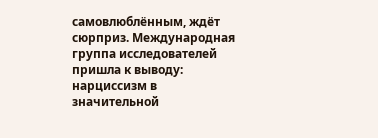самовлюблённым, ждёт сюрприз. Международная группа исследователей пришла к выводу: нарциссизм в значительной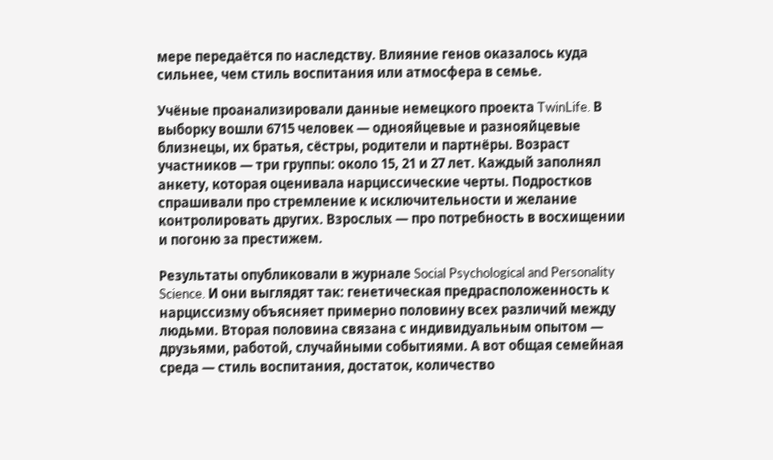мере передаётся по наследству. Влияние генов оказалось куда сильнее, чем стиль воспитания или атмосфера в семье.

Учёные проанализировали данные немецкого проекта TwinLife. В выборку вошли 6715 человек — однояйцевые и разнояйцевые близнецы, их братья, сёстры, родители и партнёры. Возраст участников — три группы: около 15, 21 и 27 лет. Каждый заполнял анкету, которая оценивала нарциссические черты. Подростков спрашивали про стремление к исключительности и желание контролировать других. Взрослых — про потребность в восхищении и погоню за престижем.

Результаты опубликовали в журнале Social Psychological and Personality Science. И они выглядят так: генетическая предрасположенность к нарциссизму объясняет примерно половину всех различий между людьми. Вторая половина связана с индивидуальным опытом — друзьями, работой, случайными событиями. А вот общая семейная среда — стиль воспитания, достаток, количество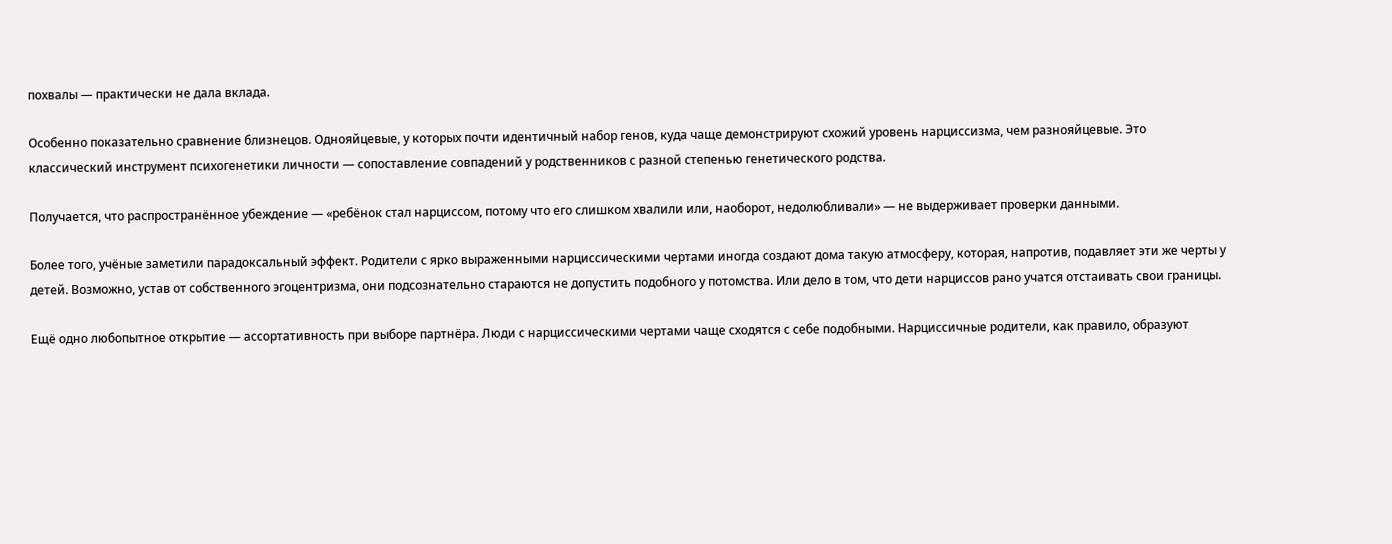похвалы — практически не дала вклада.

Особенно показательно сравнение близнецов. Однояйцевые, у которых почти идентичный набор генов, куда чаще демонстрируют схожий уровень нарциссизма, чем разнояйцевые. Это классический инструмент психогенетики личности — сопоставление совпадений у родственников с разной степенью генетического родства.

Получается, что распространённое убеждение — «ребёнок стал нарциссом, потому что его слишком хвалили или, наоборот, недолюбливали» — не выдерживает проверки данными.

Более того, учёные заметили парадоксальный эффект. Родители с ярко выраженными нарциссическими чертами иногда создают дома такую атмосферу, которая, напротив, подавляет эти же черты у детей. Возможно, устав от собственного эгоцентризма, они подсознательно стараются не допустить подобного у потомства. Или дело в том, что дети нарциссов рано учатся отстаивать свои границы.

Ещё одно любопытное открытие — ассортативность при выборе партнёра. Люди с нарциссическими чертами чаще сходятся с себе подобными. Нарциссичные родители, как правило, образуют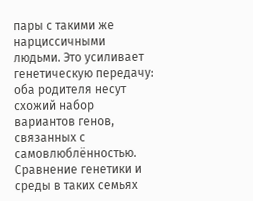пары с такими же нарциссичными людьми. Это усиливает генетическую передачу: оба родителя несут схожий набор вариантов генов, связанных с самовлюблённостью. Сравнение генетики и среды в таких семьях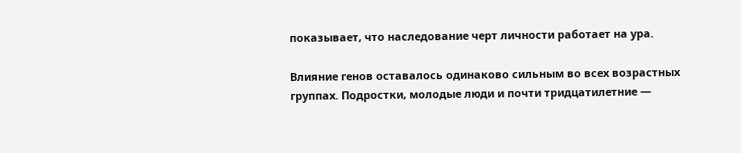показывает, что наследование черт личности работает на ура.

Влияние генов оставалось одинаково сильным во всех возрастных группах. Подростки, молодые люди и почти тридцатилетние —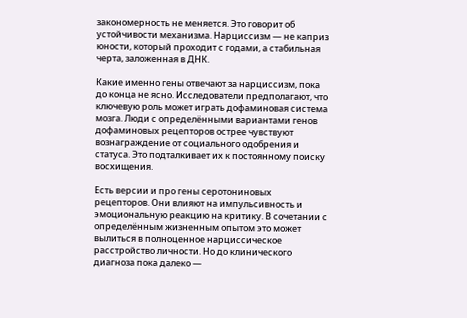закономерность не меняется. Это говорит об устойчивости механизма. Нарциссизм — не каприз юности, который проходит с годами, а стабильная черта, заложенная в ДНК.

Какие именно гены отвечают за нарциссизм, пока до конца не ясно. Исследователи предполагают, что ключевую роль может играть дофаминовая система мозга. Люди с определёнными вариантами генов дофаминовых рецепторов острее чувствуют вознаграждение от социального одобрения и статуса. Это подталкивает их к постоянному поиску восхищения.

Есть версии и про гены серотониновых рецепторов. Они влияют на импульсивность и эмоциональную реакцию на критику. В сочетании с определённым жизненным опытом это может вылиться в полноценное нарциссическое расстройство личности. Но до клинического диагноза пока далеко —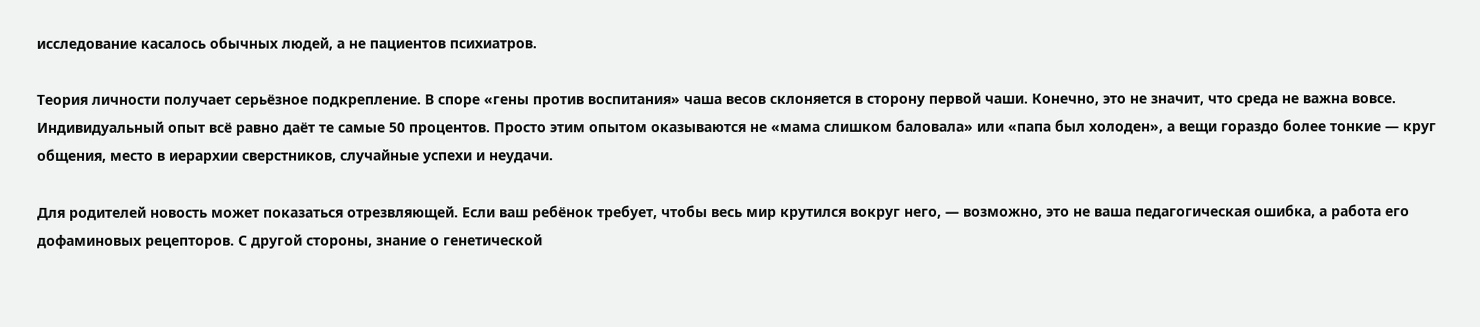исследование касалось обычных людей, а не пациентов психиатров.

Теория личности получает серьёзное подкрепление. В споре «гены против воспитания» чаша весов склоняется в сторону первой чаши. Конечно, это не значит, что среда не важна вовсе. Индивидуальный опыт всё равно даёт те самые 50 процентов. Просто этим опытом оказываются не «мама слишком баловала» или «папа был холоден», а вещи гораздо более тонкие — круг общения, место в иерархии сверстников, случайные успехи и неудачи.

Для родителей новость может показаться отрезвляющей. Если ваш ребёнок требует, чтобы весь мир крутился вокруг него, — возможно, это не ваша педагогическая ошибка, а работа его дофаминовых рецепторов. С другой стороны, знание о генетической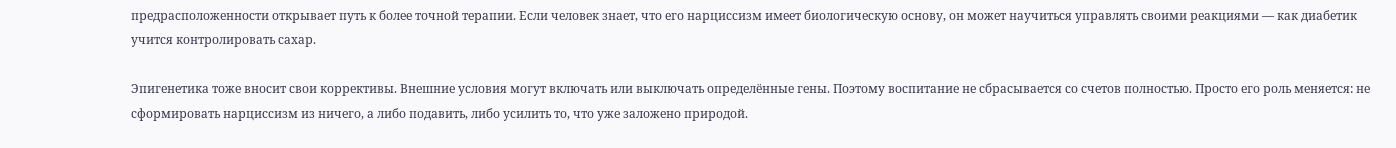предрасположенности открывает путь к более точной терапии. Если человек знает, что его нарциссизм имеет биологическую основу, он может научиться управлять своими реакциями — как диабетик учится контролировать сахар.

Эпигенетика тоже вносит свои коррективы. Внешние условия могут включать или выключать определённые гены. Поэтому воспитание не сбрасывается со счетов полностью. Просто его роль меняется: не сформировать нарциссизм из ничего, а либо подавить, либо усилить то, что уже заложено природой.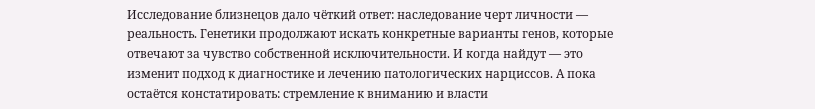Исследование близнецов дало чёткий ответ: наследование черт личности — реальность. Генетики продолжают искать конкретные варианты генов, которые отвечают за чувство собственной исключительности. И когда найдут — это изменит подход к диагностике и лечению патологических нарциссов. А пока остаётся констатировать: стремление к вниманию и власти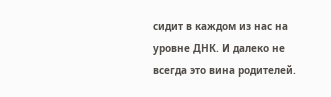сидит в каждом из нас на уровне ДНК. И далеко не всегда это вина родителей.